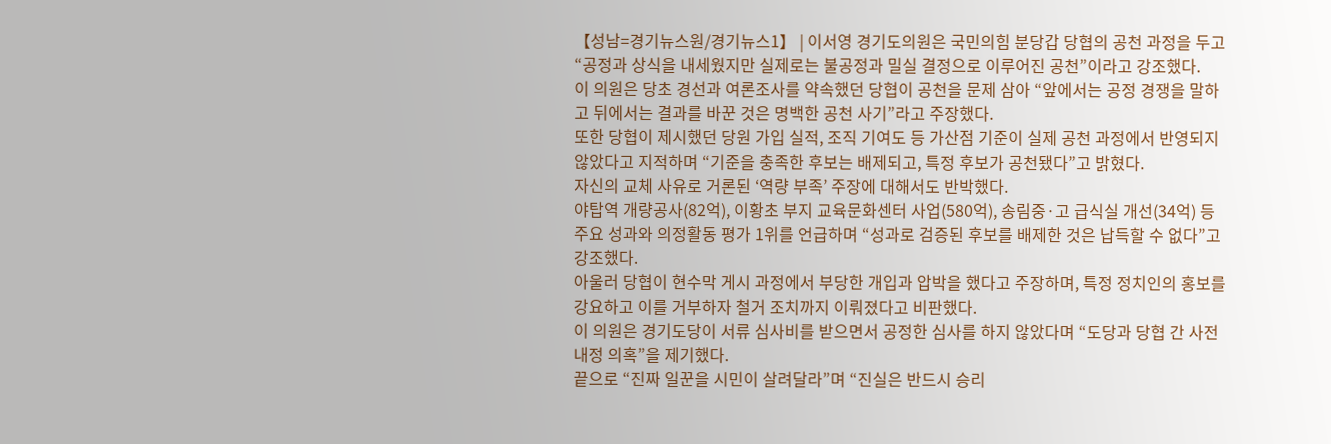【성남=경기뉴스원/경기뉴스1】 | 이서영 경기도의원은 국민의힘 분당갑 당협의 공천 과정을 두고 “공정과 상식을 내세웠지만 실제로는 불공정과 밀실 결정으로 이루어진 공천”이라고 강조했다.
이 의원은 당초 경선과 여론조사를 약속했던 당협이 공천을 문제 삼아 “앞에서는 공정 경쟁을 말하고 뒤에서는 결과를 바꾼 것은 명백한 공천 사기”라고 주장했다.
또한 당협이 제시했던 당원 가입 실적, 조직 기여도 등 가산점 기준이 실제 공천 과정에서 반영되지 않았다고 지적하며 “기준을 충족한 후보는 배제되고, 특정 후보가 공천됐다”고 밝혔다.
자신의 교체 사유로 거론된 ‘역량 부족’ 주장에 대해서도 반박했다.
야탑역 개량공사(82억), 이황초 부지 교육문화센터 사업(580억), 송림중·고 급식실 개선(34억) 등 주요 성과와 의정활동 평가 1위를 언급하며 “성과로 검증된 후보를 배제한 것은 납득할 수 없다”고 강조했다.
아울러 당협이 현수막 게시 과정에서 부당한 개입과 압박을 했다고 주장하며, 특정 정치인의 홍보를 강요하고 이를 거부하자 철거 조치까지 이뤄졌다고 비판했다.
이 의원은 경기도당이 서류 심사비를 받으면서 공정한 심사를 하지 않았다며 “도당과 당협 간 사전 내정 의혹”을 제기했다.
끝으로 “진짜 일꾼을 시민이 살려달라”며 “진실은 반드시 승리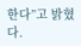한다”고 밝혔다.